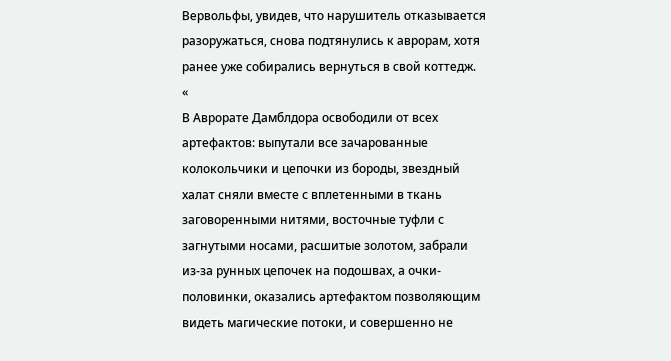Вервольфы, увидев, что нарушитель отказывается разоружаться, снова подтянулись к аврорам, хотя ранее уже собирались вернуться в свой коттедж.
«
В Аврорате Дамблдора освободили от всех артефактов: выпутали все зачарованные колокольчики и цепочки из бороды, звездный халат сняли вместе с вплетенными в ткань заговоренными нитями, восточные туфли с загнутыми носами, расшитые золотом, забрали из-за рунных цепочек на подошвах, а очки-половинки, оказались артефактом позволяющим видеть магические потоки, и совершенно не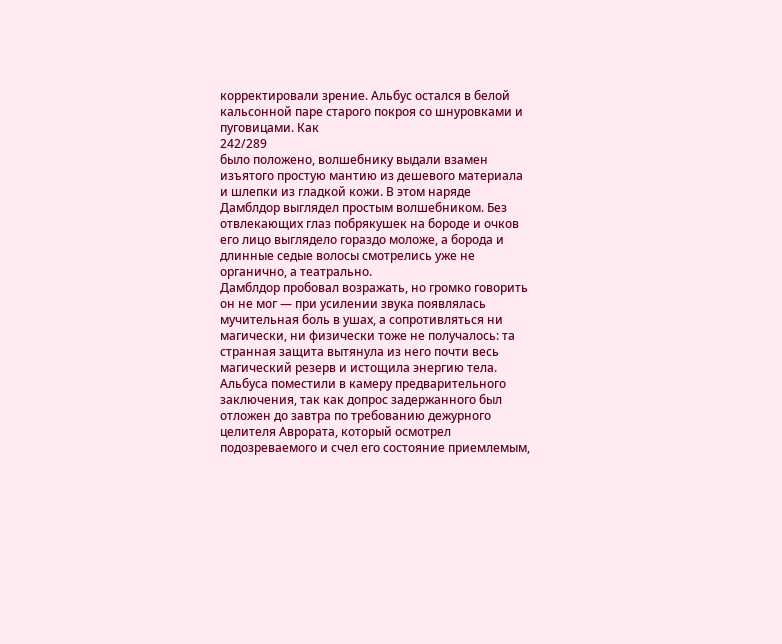корректировали зрение. Альбус остался в белой кальсонной паре старого покроя со шнуровками и пуговицами. Как
242/289
было положено, волшебнику выдали взамен изъятого простую мантию из дешевого материала и шлепки из гладкой кожи. В этом наряде Дамблдор выглядел простым волшебником. Без отвлекающих глаз побрякушек на бороде и очков его лицо выглядело гораздо моложе, а борода и длинные седые волосы смотрелись уже не органично, а театрально.
Дамблдор пробовал возражать, но громко говорить он не мог — при усилении звука появлялась мучительная боль в ушах, а сопротивляться ни магически, ни физически тоже не получалось: та странная защита вытянула из него почти весь магический резерв и истощила энергию тела.
Альбуса поместили в камеру предварительного заключения, так как допрос задержанного был отложен до завтра по требованию дежурного целителя Аврората, который осмотрел подозреваемого и счел его состояние приемлемым,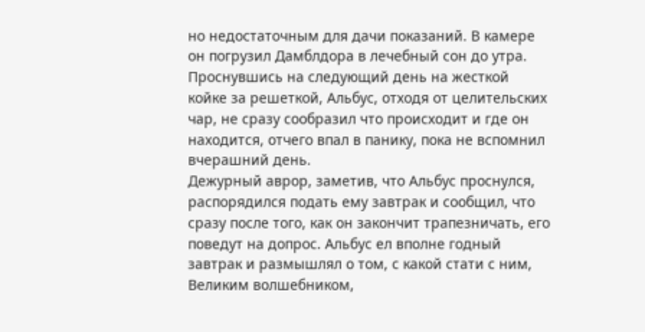но недостаточным для дачи показаний. В камере он погрузил Дамблдора в лечебный сон до утра. Проснувшись на следующий день на жесткой койке за решеткой, Альбус, отходя от целительских чар, не сразу сообразил что происходит и где он находится, отчего впал в панику, пока не вспомнил вчерашний день.
Дежурный аврор, заметив, что Альбус проснулся, распорядился подать ему завтрак и сообщил, что сразу после того, как он закончит трапезничать, его поведут на допрос. Альбус ел вполне годный завтрак и размышлял о том, с какой стати с ним, Великим волшебником,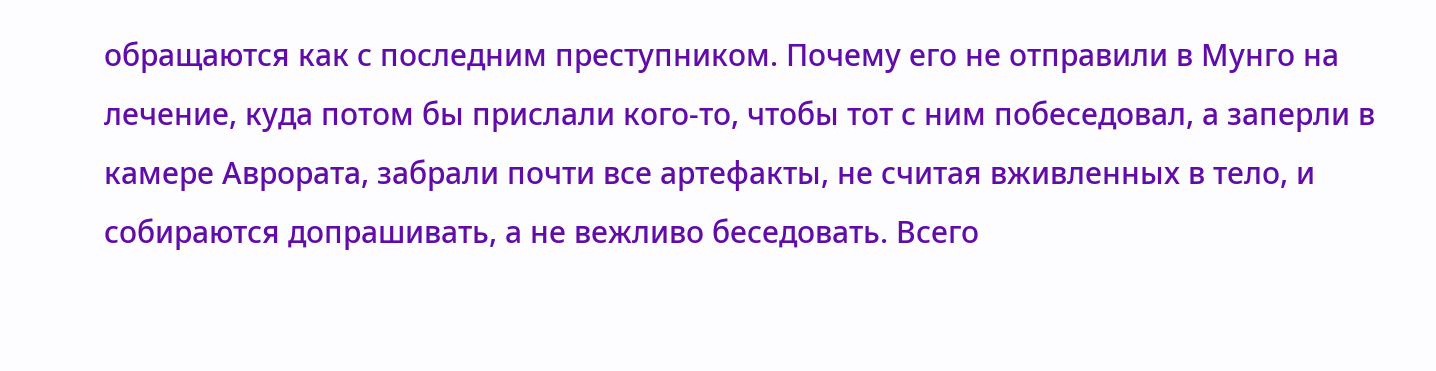обращаются как с последним преступником. Почему его не отправили в Мунго на лечение, куда потом бы прислали кого-то, чтобы тот с ним побеседовал, а заперли в камере Аврората, забрали почти все артефакты, не считая вживленных в тело, и собираются допрашивать, а не вежливо беседовать. Всего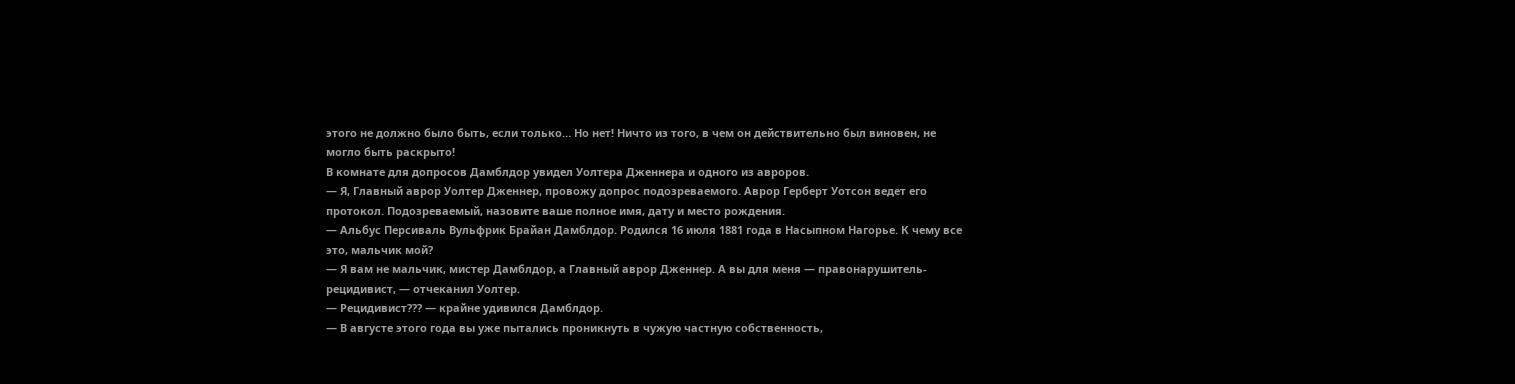этого не должно было быть, если только… Но нет! Ничто из того, в чем он действительно был виновен, не могло быть раскрыто!
В комнате для допросов Дамблдор увидел Уолтера Дженнера и одного из авроров.
— Я, Главный аврор Уолтер Дженнер, провожу допрос подозреваемого. Аврор Герберт Уотсон ведет его протокол. Подозреваемый, назовите ваше полное имя, дату и место рождения.
— Альбус Персиваль Вульфрик Брайан Дамблдор. Родился 16 июля 1881 года в Насыпном Нагорье. К чему все это, мальчик мой?
— Я вам не мальчик, мистер Дамблдор, а Главный аврор Дженнер. А вы для меня — правонарушитель-рецидивист, — отчеканил Уолтер.
— Рецидивист??? — крайне удивился Дамблдор.
— В августе этого года вы уже пытались проникнуть в чужую частную собственность,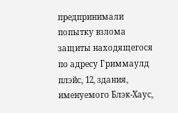предпринимали попытку взлома защиты находящегося по адресу Гриммаулд плэйс, 12, здания, именуемого Блэк-Хаус,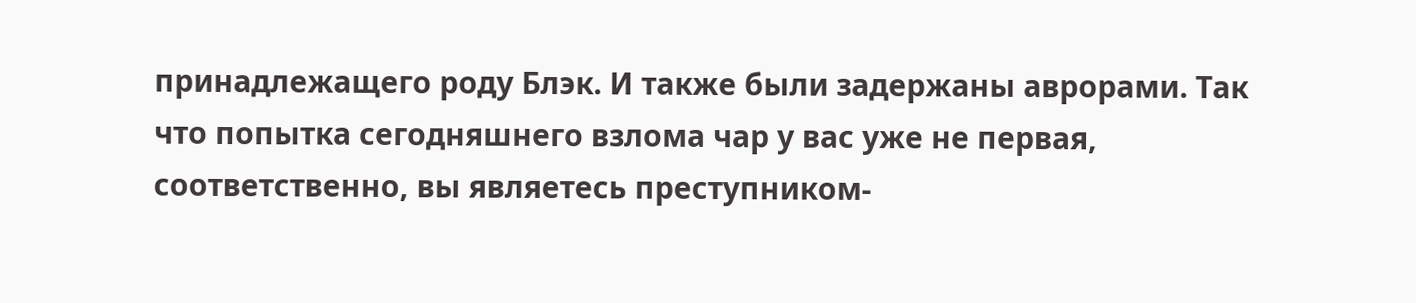принадлежащего роду Блэк. И также были задержаны аврорами. Так что попытка сегодняшнего взлома чар у вас уже не первая, соответственно, вы являетесь преступником-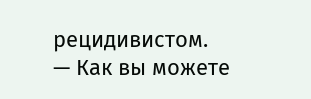рецидивистом.
— Как вы можете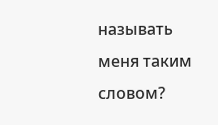называть меня таким словом?